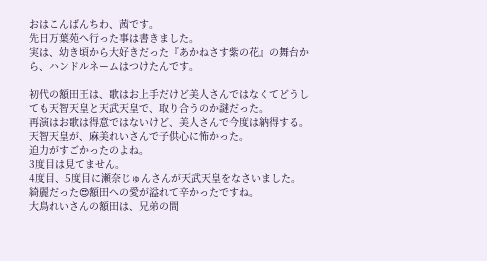おはこんばんちわ、茜です。
先日万葉苑へ行った事は書きました。
実は、幼き頃から大好きだった『あかねさす紫の花』の舞台から、ハンドルネームはつけたんです。

初代の額田王は、歌はお上手だけど美人さんではなくてどうしても天智天皇と天武天皇で、取り合うのか謎だった。
再演はお歌は得意ではないけど、美人さんで今度は納得する。
天智天皇が、麻美れいさんで子供心に怖かった。
迫力がすごかったのよね。
3度目は見てません。
4度目、5度目に瀬奈じゅんさんが天武天皇をなさいました。
綺麗だった😍額田への愛が溢れて辛かったですね。
大鳥れいさんの額田は、兄弟の間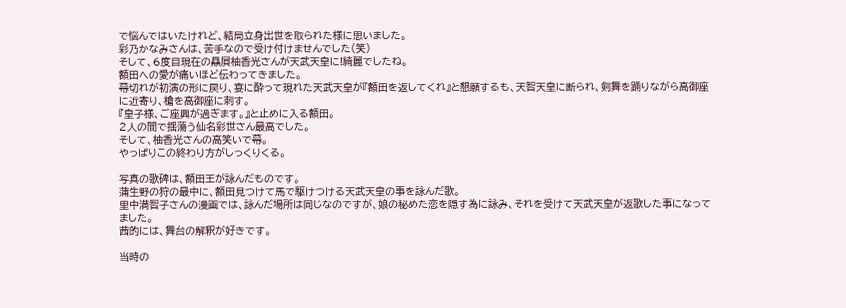で悩んではいたけれど、結局立身出世を取られた様に思いました。
彩乃かなみさんは、苦手なので受け付けませんでした(笑)
そして、6度目現在の贔屓柚香光さんが天武天皇に!綺麗でしたね。
額田への愛が痛いほど伝わってきました。
幕切れが初演の形に戻り、宴に酔って現れた天武天皇が『額田を返してくれ』と懇願するも、天智天皇に断られ、剣舞を踊りながら高御座に近寄り、槍を高御座に刺す。
『皇子様、ご座興が過ぎます。』と止めに入る額田。
2人の間で揺蕩う仙名彩世さん最高でした。
そして、柚香光さんの高笑いで幕。
やっぱりこの終わり方がしっくりくる。

写真の歌碑は、額田王が詠んだものです。
蒲生野の狩の最中に、額田見つけて馬で駆けつける天武天皇の事を詠んだ歌。
里中満智子さんの漫画では、詠んだ場所は同じなのですが、娘の秘めた恋を隠す為に詠み、それを受けて天武天皇が返歌した事になってました。
茜的には、舞台の解釈が好きです。

当時の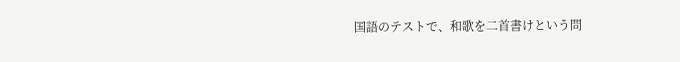国語のテストで、和歌を二首書けという問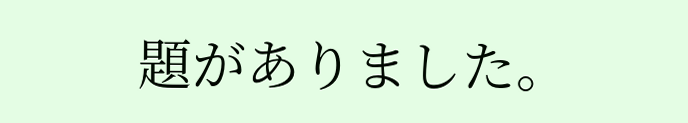題がありました。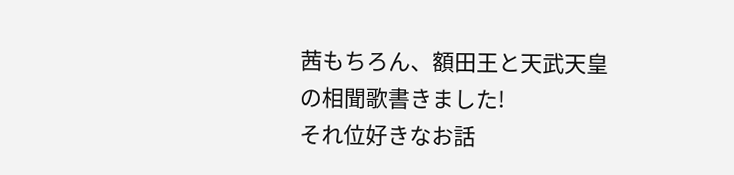茜もちろん、額田王と天武天皇の相聞歌書きました!
それ位好きなお話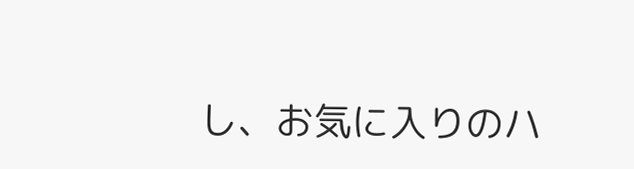し、お気に入りのハ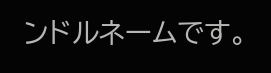ンドルネームです。